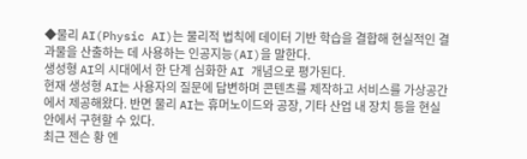◆물리 AI(Physic AI)는 물리적 법칙에 데이터 기반 학습을 결합해 현실적인 결과물을 산출하는 데 사용하는 인공지능(AI)을 말한다.
생성형 AI의 시대에서 한 단계 심화한 AI 개념으로 평가된다.
현재 생성형 AI는 사용자의 질문에 답변하며 콘텐츠를 제작하고 서비스를 가상공간에서 제공해왔다. 반면 물리 AI는 휴머노이드와 공장, 기타 산업 내 장치 등을 현실 안에서 구현할 수 있다.
최근 젠슨 황 엔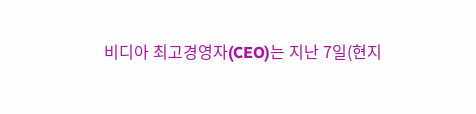비디아 최고경영자(CEO)는 지난 7일(현지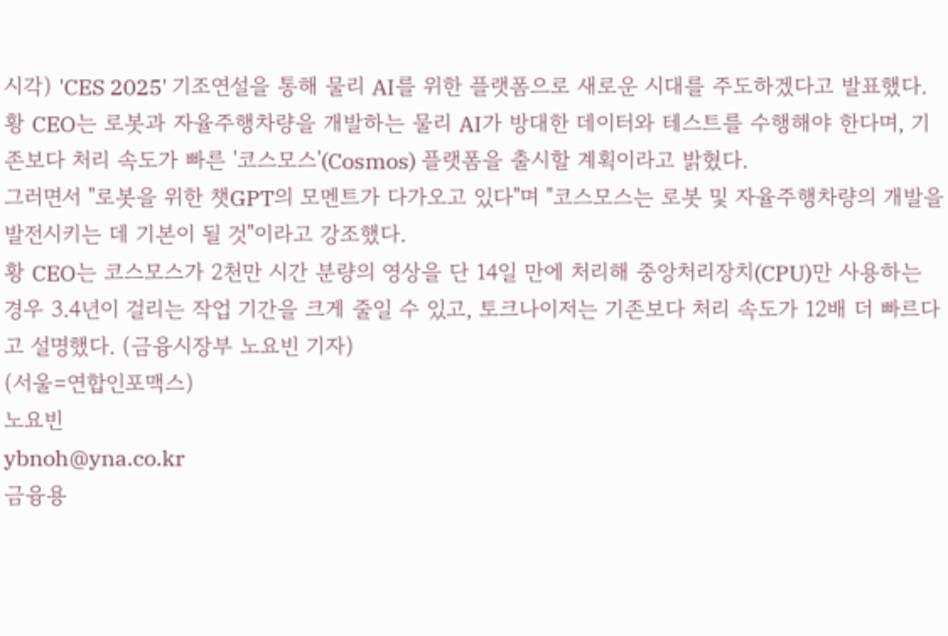시각) 'CES 2025' 기조연설을 통해 물리 AI를 위한 플랫폼으로 새로운 시대를 주도하겠다고 발표했다.
황 CEO는 로봇과 자율주행차량을 개발하는 물리 AI가 방대한 데이터와 테스트를 수행해야 한다며, 기존보다 처리 속도가 빠른 '코스모스'(Cosmos) 플랫폼을 출시할 계획이라고 밝혔다.
그러면서 "로봇을 위한 챗GPT의 모멘트가 다가오고 있다"며 "코스모스는 로봇 및 자율주행차량의 개발을 발전시키는 데 기본이 될 것"이라고 강조했다.
황 CEO는 코스모스가 2천만 시간 분량의 영상을 단 14일 만에 처리해 중앙처리장치(CPU)만 사용하는 경우 3.4년이 걸리는 작업 기간을 크게 줄일 수 있고, 토크나이저는 기존보다 처리 속도가 12배 더 빠르다고 설명했다. (금융시장부 노요빈 기자)
(서울=연합인포맥스)
노요빈
ybnoh@yna.co.kr
금융용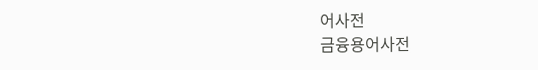어사전
금융용어사전